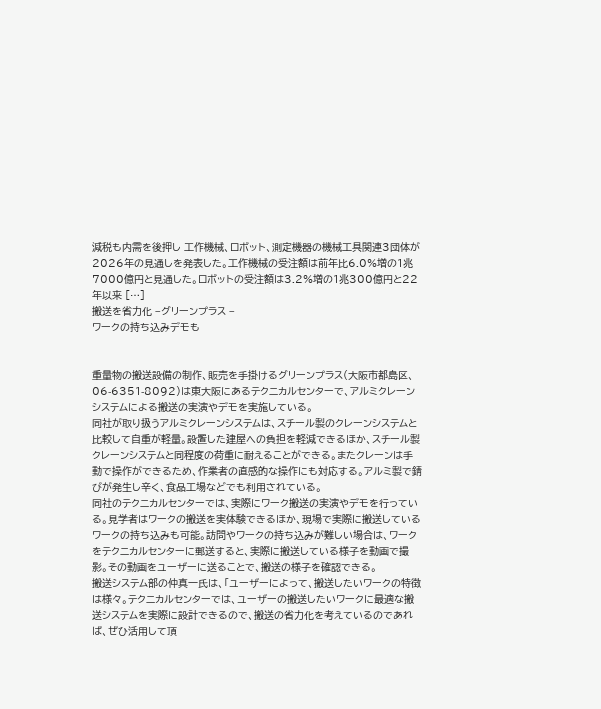減税も内需を後押し 工作機械、ロボット、測定機器の機械工具関連3団体が2026年の見通しを発表した。工作機械の受注額は前年比6.0%増の1兆7000億円と見通した。ロボットの受注額は3.2%増の1兆300億円と22年以来 […]
搬送を省力化 −グリーンプラス −
ワークの持ち込みデモも


重量物の搬送設備の制作、販売を手掛けるグリーンプラス(大阪市都島区、06-6351-8092)は東大阪にあるテクニカルセンターで、アルミクレーンシステムによる搬送の実演やデモを実施している。
同社が取り扱うアルミクレーンシステムは、スチール製のクレーンシステムと比較して自重が軽量。設置した建屋への負担を軽減できるほか、スチール製クレーンシステムと同程度の荷重に耐えることができる。またクレーンは手動で操作ができるため、作業者の直感的な操作にも対応する。アルミ製で錆びが発生し辛く、食品工場などでも利用されている。
同社のテクニカルセンターでは、実際にワーク搬送の実演やデモを行っている。見学者はワークの搬送を実体験できるほか、現場で実際に搬送しているワークの持ち込みも可能。訪問やワークの持ち込みが難しい場合は、ワークをテクニカルセンターに郵送すると、実際に搬送している様子を動画で撮影。その動画をユーザーに送ることで、搬送の様子を確認できる。
搬送システム部の仲真一氏は、「ユーザーによって、搬送したいワークの特徴は様々。テクニカルセンターでは、ユーザーの搬送したいワークに最適な搬送システムを実際に設計できるので、搬送の省力化を考えているのであれば、ぜひ活用して頂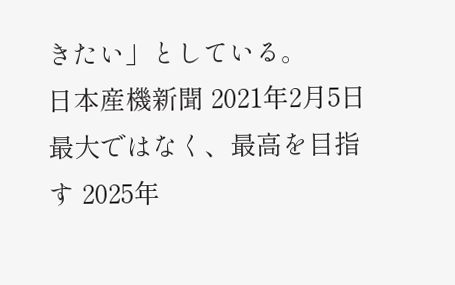きたい」としている。
日本産機新聞 2021年2月5日
最大ではなく、最高を目指す 2025年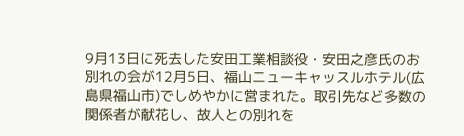9月13日に死去した安田工業相談役・安田之彦氏のお別れの会が12月5日、福山ニューキャッスルホテル(広島県福山市)でしめやかに営まれた。取引先など多数の関係者が献花し、故人との別れを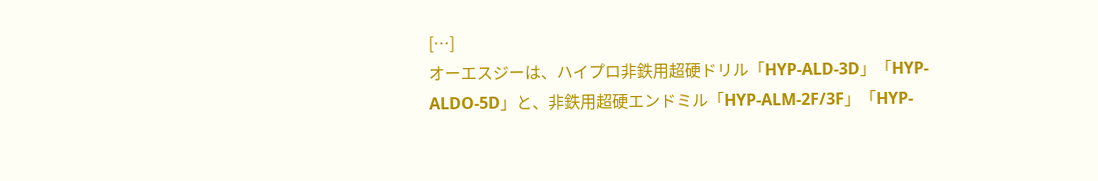[…]
オーエスジーは、ハイプロ非鉄用超硬ドリル「HYP‐ALD‐3D」「HYP‐ALDO‐5D」と、非鉄用超硬エンドミル「HYP‐ALM‐2F/3F」「HYP‐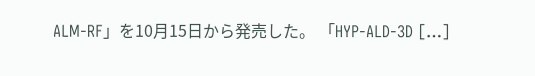ALM‐RF」を10月15日から発売した。 「HYP‐ALD‐3D […]